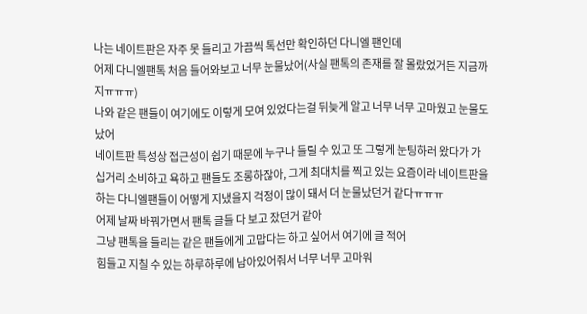나는 네이트판은 자주 못 들리고 가끔씩 톡선만 확인하던 다니엘 팬인데
어제 다니엘팬톡 처음 들어와보고 너무 눈물났어(사실 팬톡의 존재를 잘 몰랐었거든 지금까지ㅠㅠㅠ)
나와 같은 팬들이 여기에도 이렇게 모여 있었다는걸 뒤늦게 알고 너무 너무 고마웠고 눈물도 났어
네이트판 특성상 접근성이 쉽기 때문에 누구나 들릴 수 있고 또 그렇게 눈팅하러 왔다가 가십거리 소비하고 욕하고 팬들도 조롱하잖아, 그게 최대치를 찍고 있는 요즘이라 네이트판을 하는 다니엘팬들이 어떻게 지냈을지 걱정이 많이 돼서 더 눈물났던거 같다ㅠㅠㅠ
어제 날짜 바꿔가면서 팬톡 글들 다 보고 잤던거 같아
그냥 팬톡을 들리는 같은 팬들에게 고맙다는 하고 싶어서 여기에 글 적어
힘들고 지칠 수 있는 하루하루에 남아있어줘서 너무 너무 고마워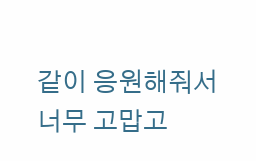같이 응원해줘서 너무 고맙고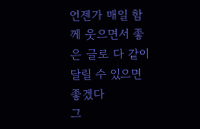언젠가 매일 함께 웃으면서 좋은 글로 다 같이 달릴 수 있으면 좋겠다
그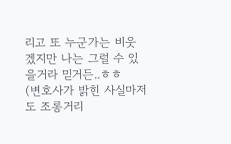리고 또 누군가는 비웃겠지만 나는 그럴 수 있을거라 믿거든..ㅎㅎ
(변호사가 밝힌 사실마저도 조롱거리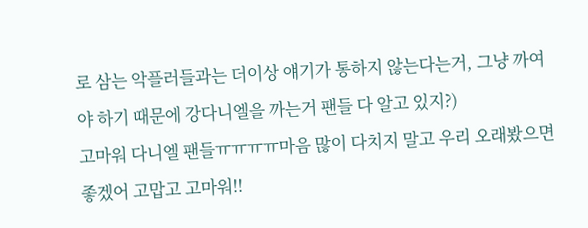로 삼는 악플러들과는 더이상 얘기가 통하지 않는다는거, 그냥 까여야 하기 때문에 강다니엘을 까는거 팬들 다 알고 있지?)
고마워 다니엘 팬들ㅠㅠㅠㅠ마음 많이 다치지 말고 우리 오래봤으면 좋겠어 고맙고 고마워!!